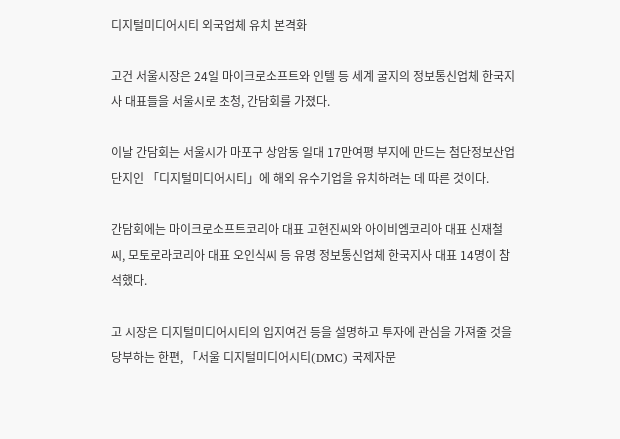디지털미디어시티 외국업체 유치 본격화

고건 서울시장은 24일 마이크로소프트와 인텔 등 세계 굴지의 정보통신업체 한국지사 대표들을 서울시로 초청, 간담회를 가졌다.

이날 간담회는 서울시가 마포구 상암동 일대 17만여평 부지에 만드는 첨단정보산업단지인 「디지털미디어시티」에 해외 유수기업을 유치하려는 데 따른 것이다.

간담회에는 마이크로소프트코리아 대표 고현진씨와 아이비엠코리아 대표 신재철씨, 모토로라코리아 대표 오인식씨 등 유명 정보통신업체 한국지사 대표 14명이 참석했다.

고 시장은 디지털미디어시티의 입지여건 등을 설명하고 투자에 관심을 가져줄 것을 당부하는 한편, 「서울 디지털미디어시티(DMC) 국제자문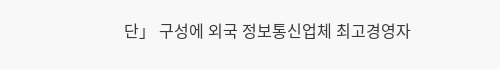단」 구성에 외국 정보통신업체 최고경영자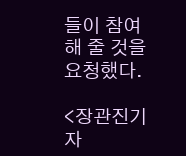들이 참여해 줄 것을 요청했다.

<장관진기자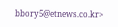bbory5@etnews.co.kr>